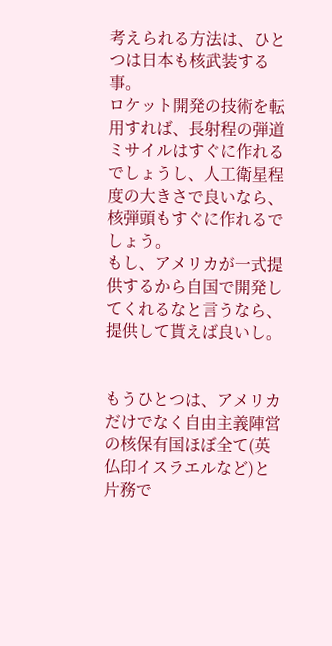考えられる方法は、ひとつは日本も核武装する事。
ロケット開発の技術を転用すれば、長射程の弾道ミサイルはすぐに作れるでしょうし、人工衛星程度の大きさで良いなら、核弾頭もすぐに作れるでしょう。
もし、アメリカが一式提供するから自国で開発してくれるなと言うなら、提供して貰えば良いし。


もうひとつは、アメリカだけでなく自由主義陣営の核保有国ほぼ全て(英仏印イスラエルなど)と片務で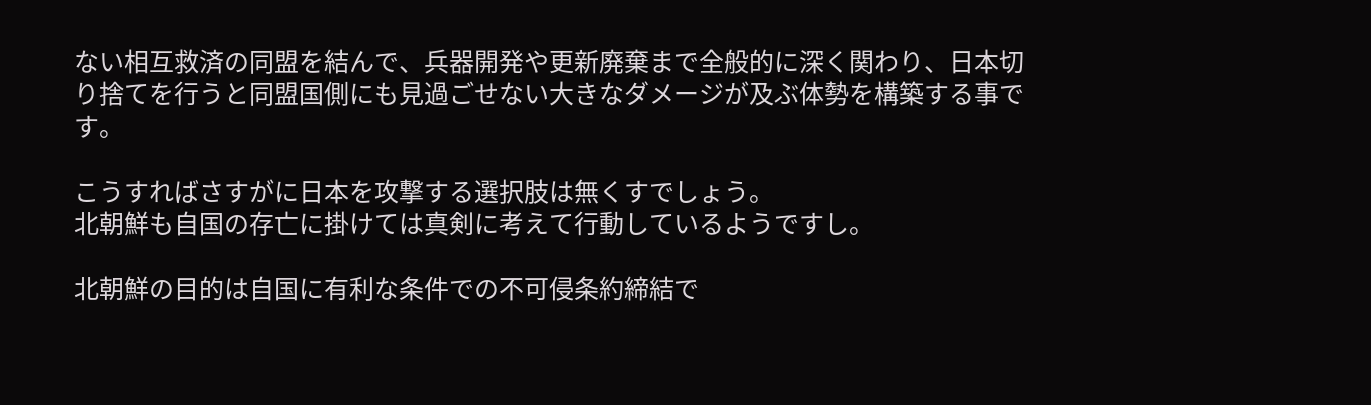ない相互救済の同盟を結んで、兵器開発や更新廃棄まで全般的に深く関わり、日本切り捨てを行うと同盟国側にも見過ごせない大きなダメージが及ぶ体勢を構築する事です。

こうすればさすがに日本を攻撃する選択肢は無くすでしょう。
北朝鮮も自国の存亡に掛けては真剣に考えて行動しているようですし。

北朝鮮の目的は自国に有利な条件での不可侵条約締結で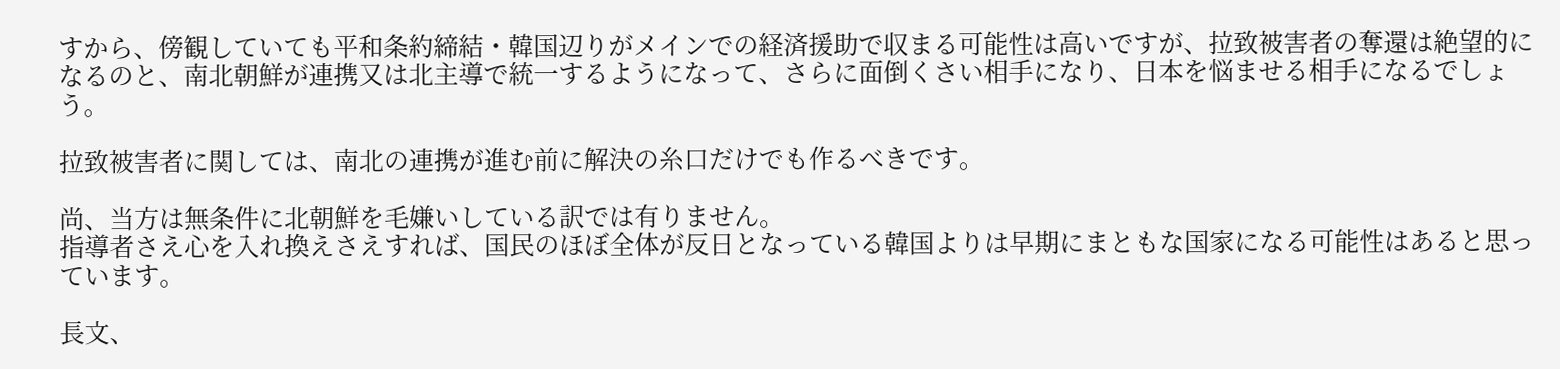すから、傍観していても平和条約締結・韓国辺りがメインでの経済援助で収まる可能性は高いですが、拉致被害者の奪還は絶望的になるのと、南北朝鮮が連携又は北主導で統一するようになって、さらに面倒くさい相手になり、日本を悩ませる相手になるでしょう。

拉致被害者に関しては、南北の連携が進む前に解決の糸口だけでも作るべきです。

尚、当方は無条件に北朝鮮を毛嫌いしている訳では有りません。
指導者さえ心を入れ換えさえすれば、国民のほぼ全体が反日となっている韓国よりは早期にまともな国家になる可能性はあると思っています。

長文、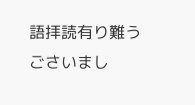語拝読有り難うごさいまし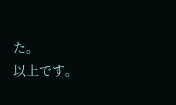た。
以上です。